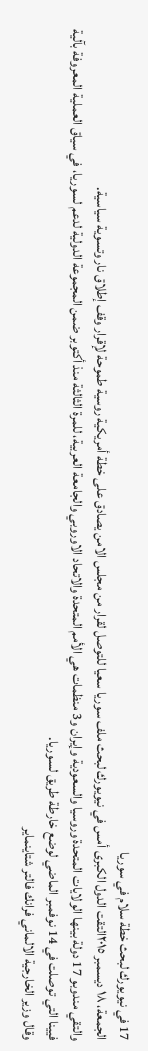17 في نيويورك لبحث خطة سلام في سوريا
الجمعة، ١٨ ديسمبر ٢٠١٥التقت الدول الكبرى أمس في نيويورك لبحث ملف سوريا سعيا للتوصل لقرار من مجلس الامن يصادق على خطة أمريكية روسية طموحة لإقرار وقف إطلاق نار وتسوية سياسية.
والتقي مندوبو 17 دولة بينها الولايات المتحدة وروسيا والسعودية وإيران و3 منظمات هي الأمم المتحدة والاتحاد الاوروبي والجامعة العربية، للمرة الثالثة منذ أكتوبر ضمن المجموعة الدولية لدعم لسوريا، في سياق العملية المعروفة بآلية فيينا التي توصلت في 14 نوفمبر الماضي لوضع خارطة طريق لسوريا.
وقال وزير الخارجية الالماني فرانك فالتر شتاينماير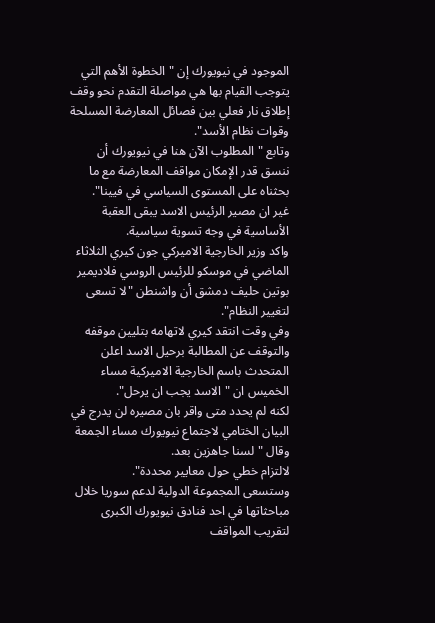الموجود في نيويورك إن "الخطوة الأهم التي يتوجب القيام بها هي مواصلة التقدم نحو وقف إطلاق نار فعلي بين فصائل المعارضة المسلحة وقوات نظام الأسد".
وتابع "المطلوب الآن هنا في نيويورك أن ننسق قدر الإمكان مواقف المعارضة مع ما بحثناه على المستوى السياسي في فيينا".
غير ان مصير الرئيس الاسد يبقى العقبة الأساسية في وجه تسوية سياسية.
واكد وزير الخارجية الاميركي جون كيري الثلاثاء الماضي في موسكو للرئيس الروسي فلاديمير بوتين حليف دمشق أن واشنطن "لا تسعى لتغيير النظام".
وفي وقت انتقد كيري لاتهامه بتليين موقفه والتوقف عن المطالبة برحيل الاسد اعلن المتحدث باسم الخارجية الاميركية مساء الخميس ان "الاسد يجب ان يرحل".
لكنه لم يحدد متى واقر بان مصيره لن يدرج في البيان الختامي لاجتماع نيويورك مساء الجمعة وقال "لسنا جاهزين بعد.
لالتزام خطي حول معايير محددة".
وستسعى المجموعة الدولية لدعم سوريا خلال مباحثاتها في احد فنادق نيويورك الكبرى لتقريب المواقف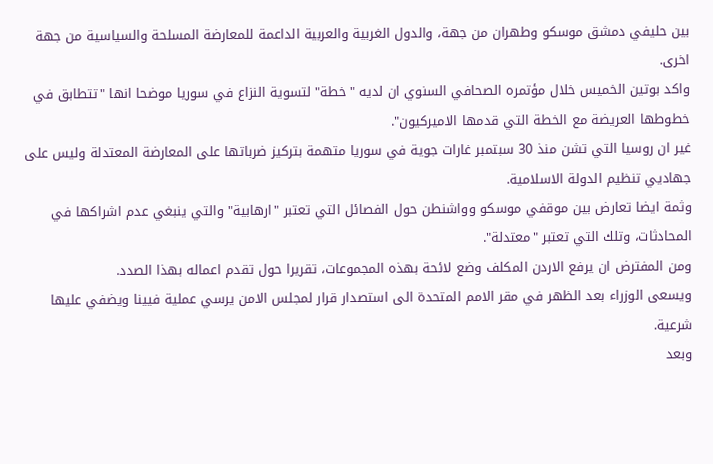بين حليفي دمشق موسكو وطهران من جهة، والدول الغربية والعربية الداعمة للمعارضة المسلحة والسياسية من جهة اخرى.
واكد بوتين الخميس خلال مؤتمره الصحافي السنوي ان لديه "خطة" لتسوية النزاع في سوريا موضحا انها "تتطابق في خطوطها العريضة مع الخطة التي قدمها الاميركيون".
غير ان روسيا التي تشن منذ 30 سبتمبر غارات جوية في سوريا متهمة بتركيز ضرباتها على المعارضة المعتدلة وليس على جهاديي تنظيم الدولة الاسلامية.
وثمة ايضا تعارض بين موقفي موسكو وواشنطن حول الفصائل التي تعتبر "ارهابية" والتي ينبغي عدم اشراكها في المحادثات، وتلك التي تعتبر "معتدلة".
ومن المفترض ان يرفع الاردن المكلف وضع لائحة بهذه المجموعات، تقريرا حول تقدم اعماله بهذا الصدد.
ويسعى الوزراء بعد الظهر في مقر الامم المتحدة الى استصدار قرار لمجلس الامن يرسي عملية فيينا ويضفي عليها شرعية.
وبعد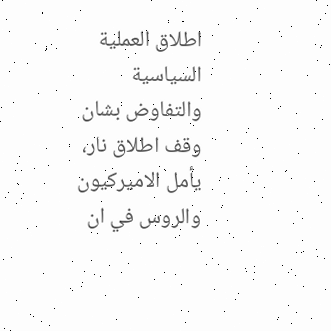اطلاق العملية السياسية والتفاوض بشان وقف اطلاق نار، يأمل الاميركيون والروس في ان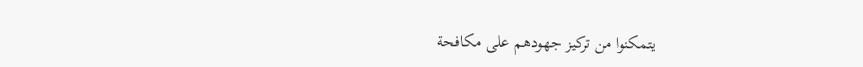يتمكنوا من تركيز جهودهم على مكافحة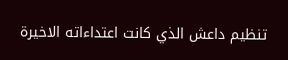تنظيم داعش الذي كانت اعتداءاته الاخيرة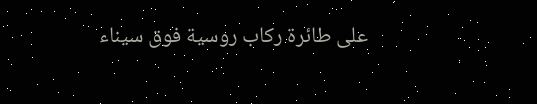على طائرة ركاب روسية فوق سيناء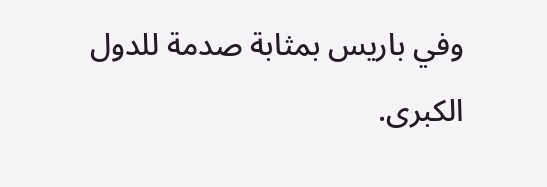وفي باريس بمثابة صدمة للدول الكبرى.